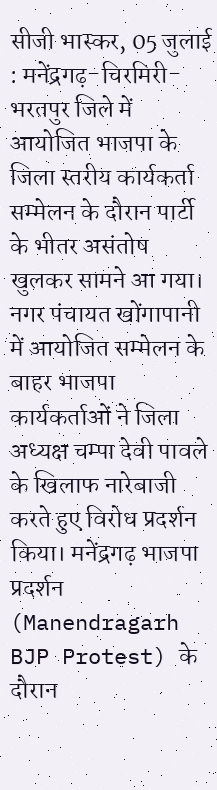सीजी भास्कर, 05 जुलाई : मनेंद्रगढ़-चिरमिरी-भरतपुर जिले में आयोजित भाजपा के जिला स्तरीय कार्यकर्ता सम्मेलन के दौरान पार्टी के भीतर असंतोष खुलकर सामने आ गया। नगर पंचायत खोंगापानी में आयोजित सम्मेलन के बाहर भाजपा कार्यकर्ताओं ने जिला अध्यक्ष चम्पा देवी पावले के खिलाफ नारेबाजी करते हुए विरोध प्रदर्शन किया। मनेंद्रगढ़ भाजपा प्रदर्शन (Manendragarh BJP Protest) के दौरान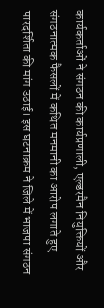कार्यकर्ताओं ने संगठन की कार्यप्रणाली, एल्डरमैन नियुक्तियों और संगठनात्मक फैसलों में कथित मनमानी का आरोप लगाते हुए पारदर्शिता की मांग उठाई। इस घटनाक्रम ने जिले में भाजपा संगठन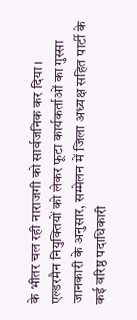के भीतर चल रही नाराजगी को सार्वजनिक कर दिया।
एल्डरमैन नियुक्तियों को लेकर फूटा कार्यकर्ताओं का गुस्सा
जानकारी के अनुसार, सम्मेलन में जिला अध्यक्ष सहित पार्टी के कई वरिष्ठ पदाधिकारी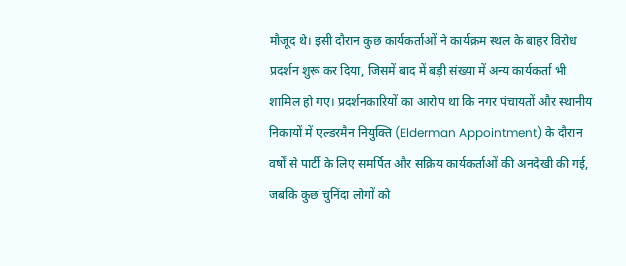मौजूद थे। इसी दौरान कुछ कार्यकर्ताओं ने कार्यक्रम स्थल के बाहर विरोध प्रदर्शन शुरू कर दिया, जिसमें बाद में बड़ी संख्या में अन्य कार्यकर्ता भी शामिल हो गए। प्रदर्शनकारियों का आरोप था कि नगर पंचायतों और स्थानीय निकायों में एल्डरमैन नियुक्ति (Elderman Appointment) के दौरान वर्षों से पार्टी के लिए समर्पित और सक्रिय कार्यकर्ताओं की अनदेखी की गई, जबकि कुछ चुनिंदा लोगों को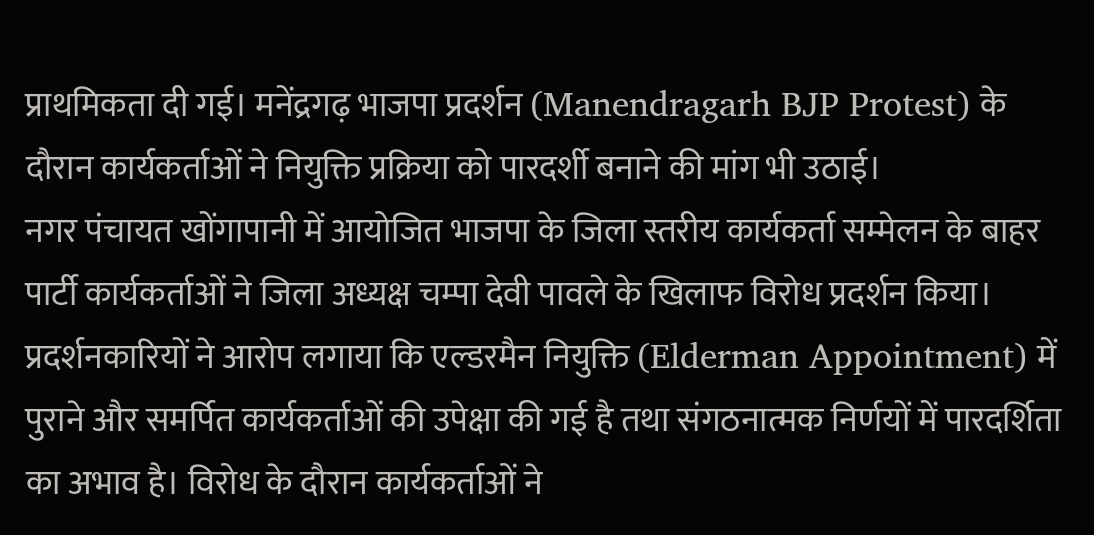प्राथमिकता दी गई। मनेंद्रगढ़ भाजपा प्रदर्शन (Manendragarh BJP Protest) के दौरान कार्यकर्ताओं ने नियुक्ति प्रक्रिया को पारदर्शी बनाने की मांग भी उठाई।
नगर पंचायत खोंगापानी में आयोजित भाजपा के जिला स्तरीय कार्यकर्ता सम्मेलन के बाहर पार्टी कार्यकर्ताओं ने जिला अध्यक्ष चम्पा देवी पावले के खिलाफ विरोध प्रदर्शन किया। प्रदर्शनकारियों ने आरोप लगाया कि एल्डरमैन नियुक्ति (Elderman Appointment) में पुराने और समर्पित कार्यकर्ताओं की उपेक्षा की गई है तथा संगठनात्मक निर्णयों में पारदर्शिता का अभाव है। विरोध के दौरान कार्यकर्ताओं ने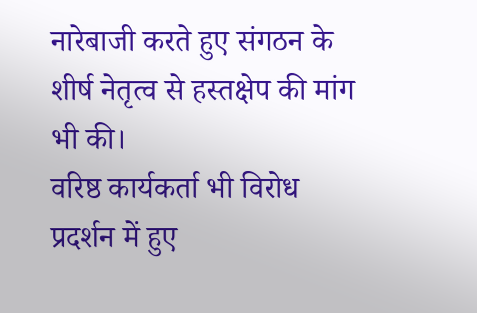नारेबाजी करते हुए संगठन के शीर्ष नेतृत्व से हस्तक्षेप की मांग भी की।
वरिष्ठ कार्यकर्ता भी विरोध प्रदर्शन में हुए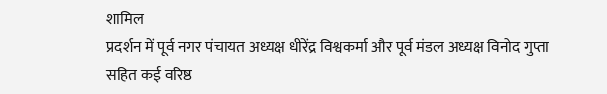शामिल
प्रदर्शन में पूर्व नगर पंचायत अध्यक्ष धीरेंद्र विश्वकर्मा और पूर्व मंडल अध्यक्ष विनोद गुप्ता सहित कई वरिष्ठ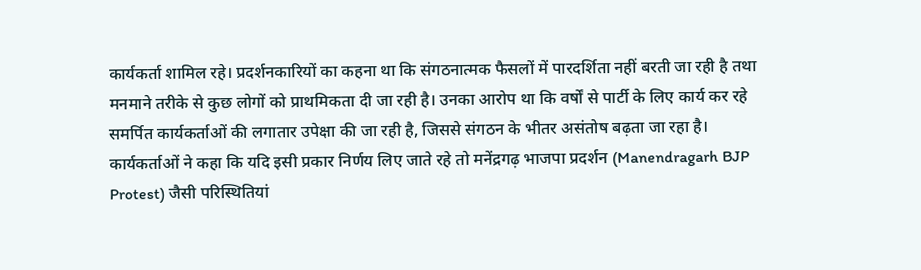कार्यकर्ता शामिल रहे। प्रदर्शनकारियों का कहना था कि संगठनात्मक फैसलों में पारदर्शिता नहीं बरती जा रही है तथा मनमाने तरीके से कुछ लोगों को प्राथमिकता दी जा रही है। उनका आरोप था कि वर्षों से पार्टी के लिए कार्य कर रहे समर्पित कार्यकर्ताओं की लगातार उपेक्षा की जा रही है, जिससे संगठन के भीतर असंतोष बढ़ता जा रहा है। कार्यकर्ताओं ने कहा कि यदि इसी प्रकार निर्णय लिए जाते रहे तो मनेंद्रगढ़ भाजपा प्रदर्शन (Manendragarh BJP Protest) जैसी परिस्थितियां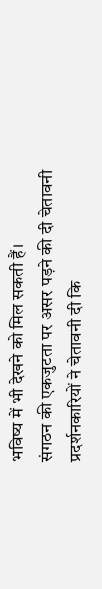भविष्य में भी देखने को मिल सकती हैं।
संगठन की एकजुटता पर असर पड़ने की दी चेतावनी
प्रदर्शनकारियों ने चेतावनी दी कि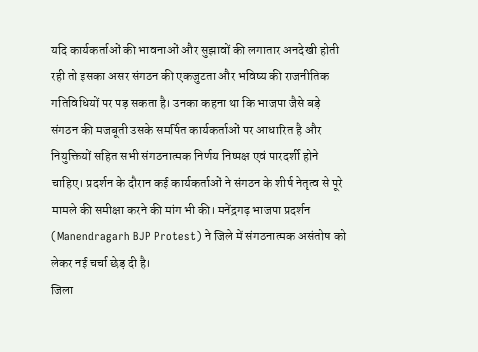यदि कार्यकर्ताओं की भावनाओं और सुझावों की लगातार अनदेखी होती रही तो इसका असर संगठन की एकजुटता और भविष्य की राजनीतिक गतिविधियों पर पड़ सकता है। उनका कहना था कि भाजपा जैसे बड़े संगठन की मजबूती उसके समर्पित कार्यकर्ताओं पर आधारित है और नियुक्तियों सहित सभी संगठनात्मक निर्णय निष्पक्ष एवं पारदर्शी होने चाहिए। प्रदर्शन के दौरान कई कार्यकर्ताओं ने संगठन के शीर्ष नेतृत्व से पूरे मामले की समीक्षा करने की मांग भी की। मनेंद्रगढ़ भाजपा प्रदर्शन (Manendragarh BJP Protest) ने जिले में संगठनात्मक असंतोष को लेकर नई चर्चा छेड़ दी है।
जिला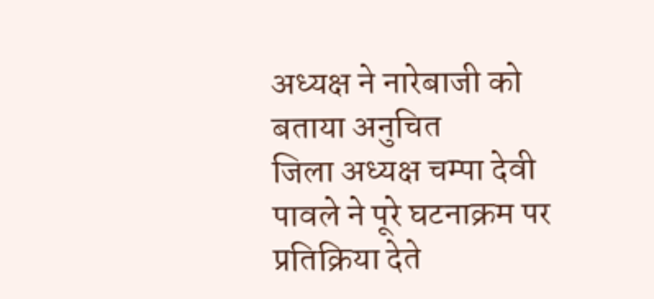अध्यक्ष ने नारेबाजी को बताया अनुचित
जिला अध्यक्ष चम्पा देवी पावले ने पूरे घटनाक्रम पर प्रतिक्रिया देते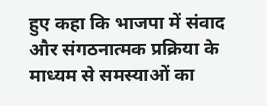हुए कहा कि भाजपा में संवाद और संगठनात्मक प्रक्रिया के माध्यम से समस्याओं का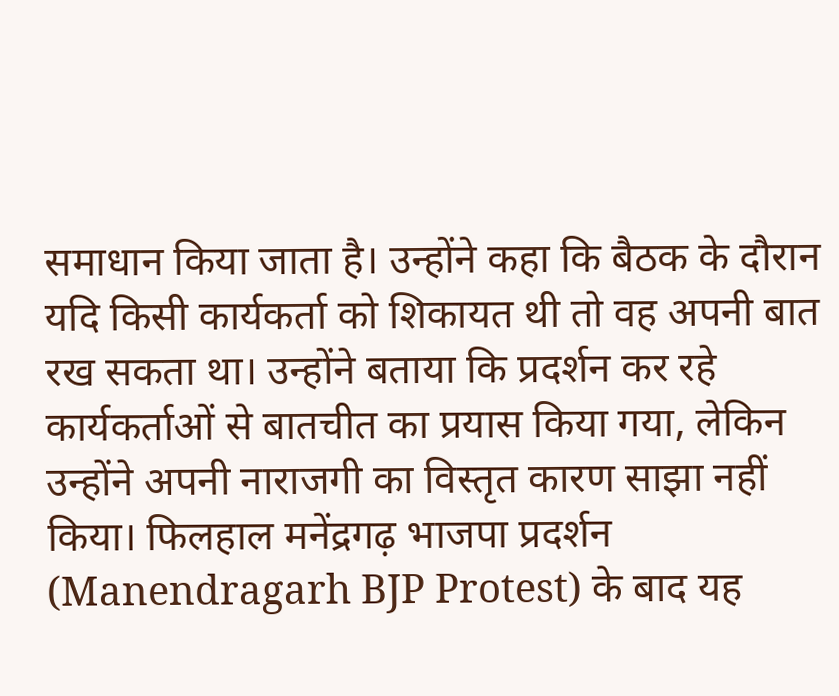समाधान किया जाता है। उन्होंने कहा कि बैठक के दौरान यदि किसी कार्यकर्ता को शिकायत थी तो वह अपनी बात रख सकता था। उन्होंने बताया कि प्रदर्शन कर रहे कार्यकर्ताओं से बातचीत का प्रयास किया गया, लेकिन उन्होंने अपनी नाराजगी का विस्तृत कारण साझा नहीं किया। फिलहाल मनेंद्रगढ़ भाजपा प्रदर्शन (Manendragarh BJP Protest) के बाद यह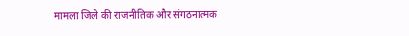मामला जिले की राजनीतिक और संगठनात्मक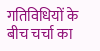गतिविधियों के बीच चर्चा का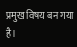प्रमुख विषय बन गया है।